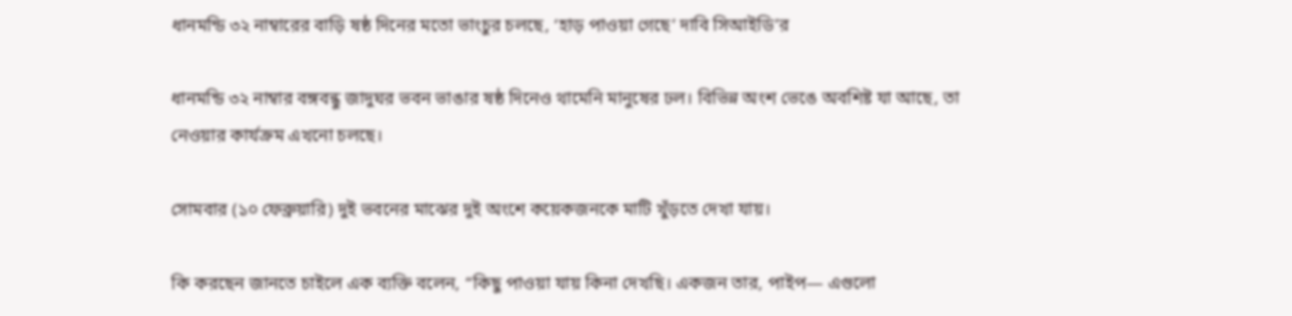ধানমন্ডি ৩২ নাম্বারের বাড়ি ষষ্ঠ দিনের মতো ভাংচুর চলছে, ‘হাড় পাওয়া গেছে’ দাবি সিআইডি’র

ধানমন্ডি ৩২ নাম্বার বঙ্গবন্ধু জাদুঘর ভবন ভাঙার ষষ্ঠ দিনেও থামেনি মানুষের ঢল। বিভিন্ন অংশ ভেঙে অবশিষ্ট যা আছে, তা নেওয়ার কার্যক্রম এখনো চলছে।

সোমবার (১০ ফেব্রুয়ারি) দুই ভবনের মাঝের দুই অংশে কয়েকজনকে মাটি খুঁড়তে দেখা যায়।

কি করছেন জানতে চাইলে এক ব্যক্তি বলেন, “কিছু পাওয়া যায় কিনা দেখছি। একজন তার, পাইপ— এগুলো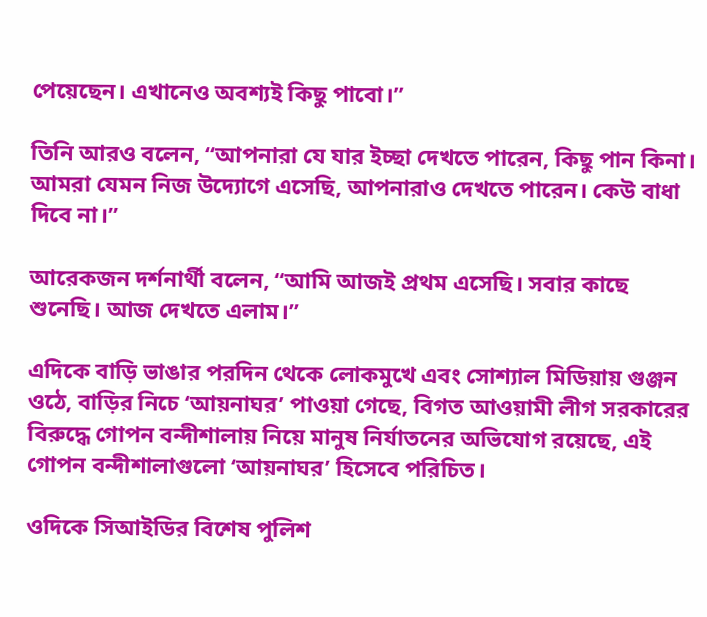পেয়েছেন। এখানেও অবশ্যই কিছু পাবো।”

তিনি আরও বলেন, “আপনারা যে যার ইচ্ছা দেখতে পারেন, কিছু পান কিনা। আমরা যেমন নিজ উদ্যোগে এসেছি, আপনারাও দেখতে পারেন। কেউ বাধা দিবে না।”

আরেকজন দর্শনার্থী বলেন, “আমি আজই প্রথম এসেছি। সবার কাছে শুনেছি। আজ দেখতে এলাম।”

এদিকে বাড়ি ভাঙার পরদিন থেকে লোকমুখে এবং সোশ্যাল মিডিয়ায় গুঞ্জন ওঠে, বাড়ির নিচে ‘আয়নাঘর’ পাওয়া গেছে, বিগত আওয়ামী লীগ সরকারের বিরুদ্ধে গোপন বন্দীশালায় নিয়ে মানুষ নির্যাতনের অভিযোগ রয়েছে, এই গোপন বন্দীশালাগুলো ‘আয়নাঘর’ হিসেবে পরিচিত।

ওদিকে সিআইডির বিশেষ পুলিশ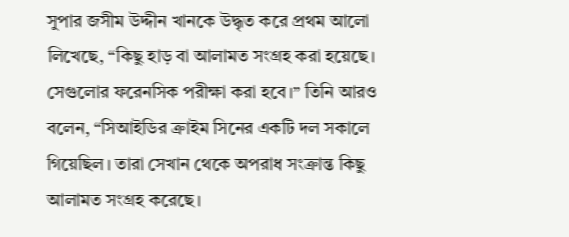সুপার জসীম উদ্দীন খানকে উদ্ধৃত করে প্রথম আলো লিখেছে, “কিছু হাড় বা আলামত সংগ্রহ করা হয়েছে। সেগুলোর ফরেনসিক পরীক্ষা করা হবে।” তিনি আরও বলেন, “সিআইডির ক্রাইম সিনের একটি দল সকালে গিয়েছিল। তারা সেখান থেকে অপরাধ সংক্রান্ত কিছু আলামত সংগ্রহ করেছে।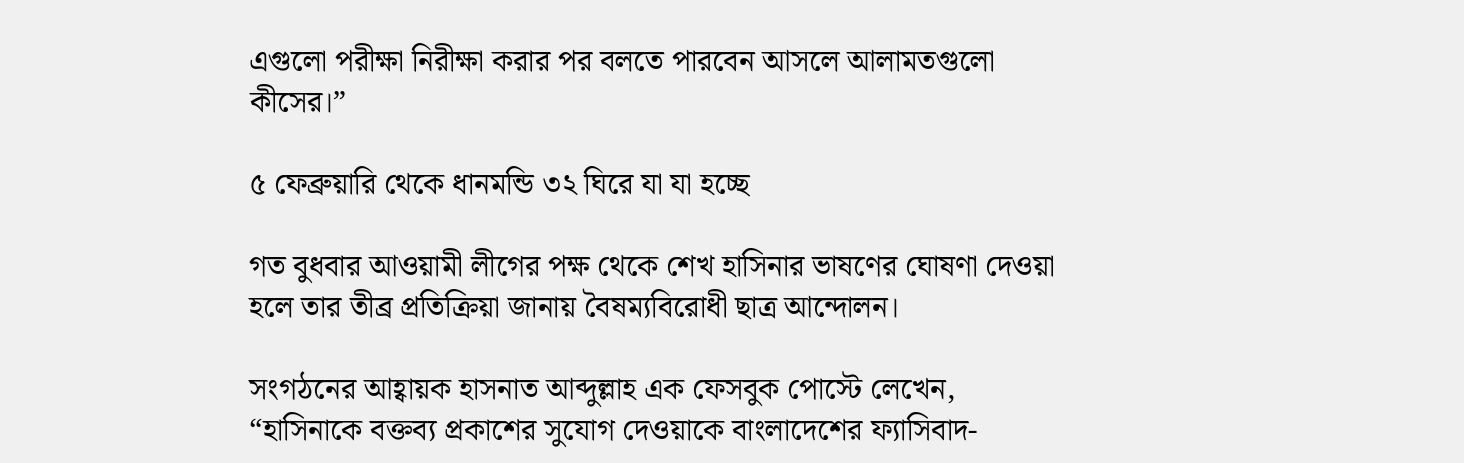এগুলো পরীক্ষা নিরীক্ষা করার পর বলতে পারবেন আসলে আলামতগুলো কীসের।”

৫ ফেব্রুয়ারি থেকে ধানমন্ডি ৩২ ঘিরে যা যা হচ্ছে

গত বুধবার আওয়ামী লীগের পক্ষ থেকে শেখ হাসিনার ভাষণের ঘোষণা দেওয়া হলে তার তীব্র প্রতিক্রিয়া জানায় বৈষম্যবিরোধী ছাত্র আন্দোলন।

সংগঠনের আহ্বায়ক হাসনাত আব্দুল্লাহ এক ফেসবুক পোস্টে লেখেন, “হাসিনাকে বক্তব্য প্রকাশের সুযোগ দেওয়াকে বাংলাদেশের ফ্যাসিবাদ-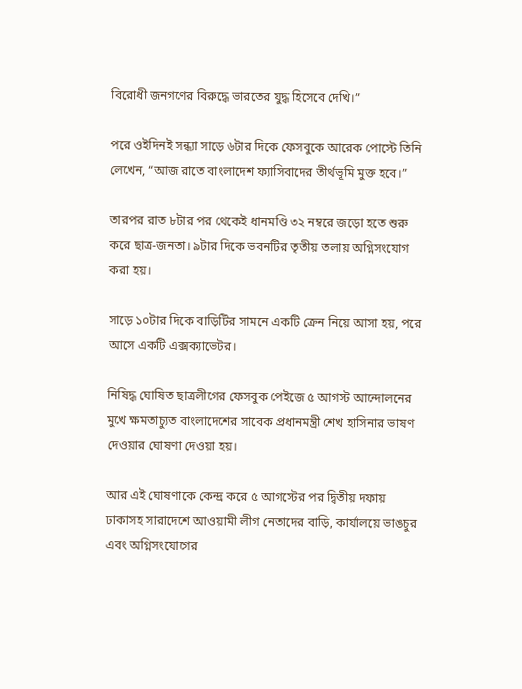বিরোধী জনগণের বিরুদ্ধে ভারতের যুদ্ধ হিসেবে দেখি।”

পরে ওইদিনই সন্ধ্যা সাড়ে ৬টার দিকে ফেসবুকে আরেক পোস্টে তিনি লেখেন, “আজ রাতে বাংলাদেশ ফ্যাসিবাদের তীর্থভূমি মুক্ত হবে।”

তারপর রাত ৮টার পর থেকেই ধানমণ্ডি ৩২ নম্বরে জড়ো হতে শুরু করে ছাত্র-জনতা। ৯টার দিকে ভবনটির তৃতীয় তলায় অগ্নিসংযোগ করা হয়।

সাড়ে ১০টার দিকে বাড়িটির সামনে একটি ক্রেন নিয়ে আসা হয়, পরে আসে একটি এক্সক্যাভেটর।

নিষিদ্ধ ঘোষিত ছাত্রলীগের ফেসবুক পেইজে ৫ আগস্ট আন্দোলনের মুখে ক্ষমতাচ্যুত বাংলাদেশের সাবেক প্রধানমন্ত্রী শেখ হাসিনার ভাষণ দেওয়ার ঘোষণা দেওয়া হয়।

আর এই ঘোষণাকে কেন্দ্র করে ৫ আগস্টের পর দ্বিতীয় দফায় ঢাকাসহ সারাদেশে আওয়ামী লীগ নেতাদের বাড়ি, কার্যালয়ে ভাঙচুর এবং অগ্নিসংযোগের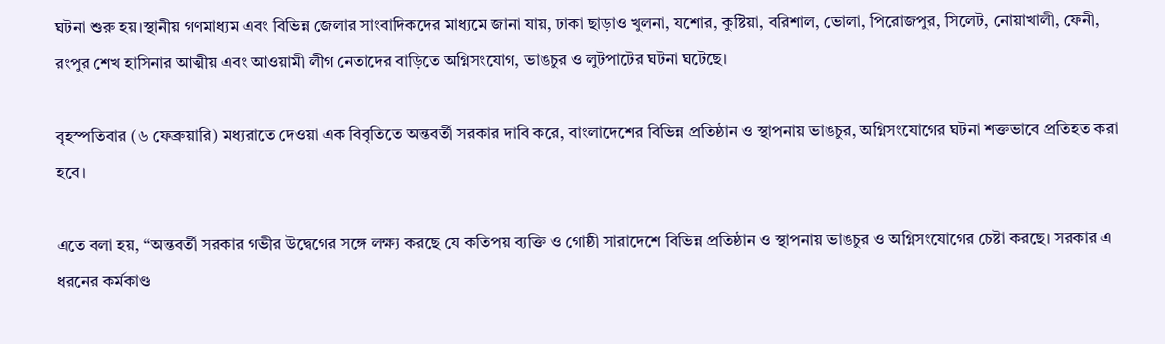ঘটনা শুরু হয়।স্থানীয় গণমাধ্যম এবং বিভিন্ন জেলার সাংবাদিকদের মাধ্যমে জানা যায়, ঢাকা ছাড়াও খুলনা, যশোর, কুষ্টিয়া, বরিশাল, ভোলা, পিরোজপুর, সিলেট, নোয়াখালী, ফেনী, রংপুর শেখ হাসিনার আত্মীয় এবং আওয়ামী লীগ নেতাদের বাড়িতে অগ্নিসংযোগ, ভাঙচুর ও লুটপাটের ঘটনা ঘটেছে।

বৃহস্পতিবার (৬ ফেব্রুয়ারি) মধ্যরাতে দেওয়া এক বিবৃতিতে অন্তবর্তী সরকার দাবি করে, বাংলাদেশের বিভিন্ন প্রতিষ্ঠান ও স্থাপনায় ভাঙচুর, অগ্নিসংযোগের ঘটনা শক্তভাবে প্রতিহত করা হবে।

এতে বলা হয়, “অন্তবর্তী সরকার গভীর উদ্বেগের সঙ্গে লক্ষ্য করছে যে কতিপয় ব্যক্তি ও গোষ্ঠী সারাদেশে বিভিন্ন প্রতিষ্ঠান ও স্থাপনায় ভাঙচুর ও অগ্নিসংযোগের চেষ্টা করছে। সরকার এ ধরনের কর্মকাণ্ড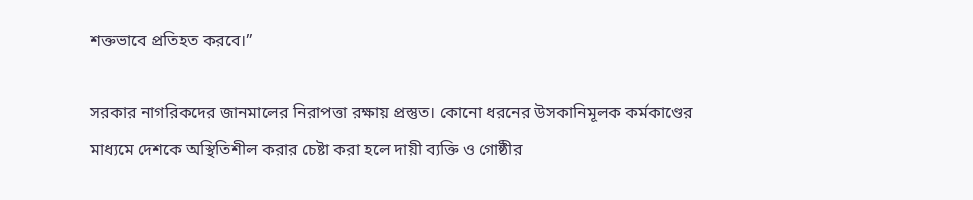শক্তভাবে প্রতিহত করবে।”

সরকার নাগরিকদের জানমালের নিরাপত্তা রক্ষায় প্রস্তুত। কোনো ধরনের উসকানিমূলক কর্মকাণ্ডের মাধ্যমে দেশকে অস্থিতিশীল করার চেষ্টা করা হলে দায়ী ব্যক্তি ও গোষ্ঠীর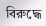বিরুদ্ধে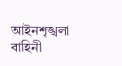আইনশৃঙ্খলা বাহিনী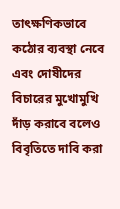তাৎক্ষণিকভাবে কঠোর ব্যবস্থা নেবে এবং দোষীদের বিচারের মুখোমুখি দাঁড় করাবে বলেও বিবৃতিতে দাবি করা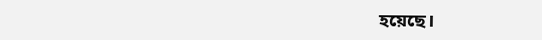হয়েছে।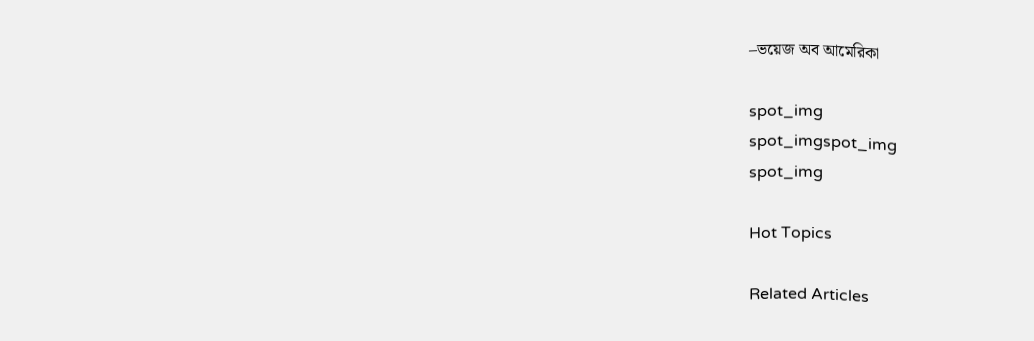–ভয়েজ অব আমেরিকা

spot_img
spot_imgspot_img
spot_img

Hot Topics

Related Articles